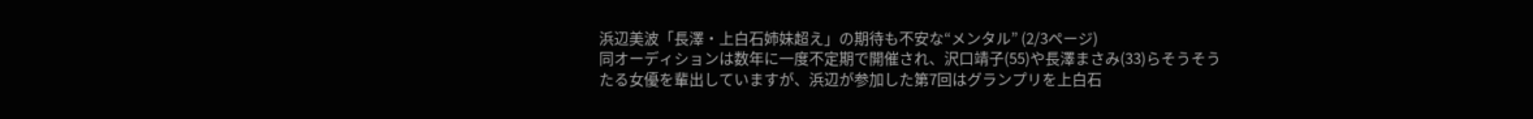浜辺美波「長澤・上白石姉妹超え」の期待も不安な“メンタル” (2/3ページ)
同オーディションは数年に一度不定期で開催され、沢口靖子(55)や長澤まさみ(33)らそうそうたる女優を輩出していますが、浜辺が参加した第7回はグランプリを上白石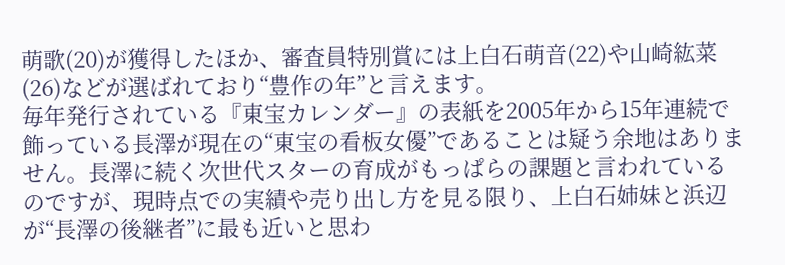萌歌(20)が獲得したほか、審査員特別賞には上白石萌音(22)や山崎紘菜(26)などが選ばれており“豊作の年”と言えます。
毎年発行されている『東宝カレンダー』の表紙を2005年から15年連続で飾っている長澤が現在の“東宝の看板女優”であることは疑う余地はありません。長澤に続く次世代スターの育成がもっぱらの課題と言われているのですが、現時点での実績や売り出し方を見る限り、上白石姉妹と浜辺が“長澤の後継者”に最も近いと思わ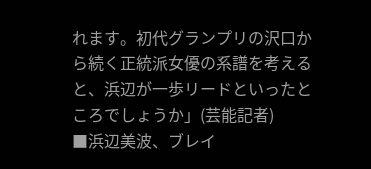れます。初代グランプリの沢口から続く正統派女優の系譜を考えると、浜辺が一歩リードといったところでしょうか」(芸能記者)
■浜辺美波、ブレイ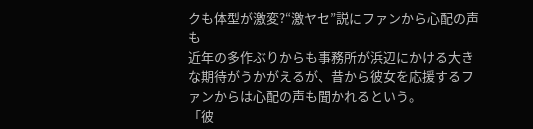クも体型が激変?“激ヤセ”説にファンから心配の声も
近年の多作ぶりからも事務所が浜辺にかける大きな期待がうかがえるが、昔から彼女を応援するファンからは心配の声も聞かれるという。
「彼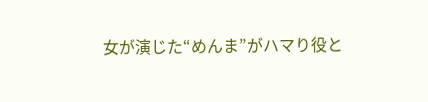女が演じた“めんま”がハマり役と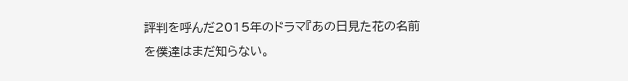評判を呼んだ2015年のドラマ『あの日見た花の名前を僕達はまだ知らない。